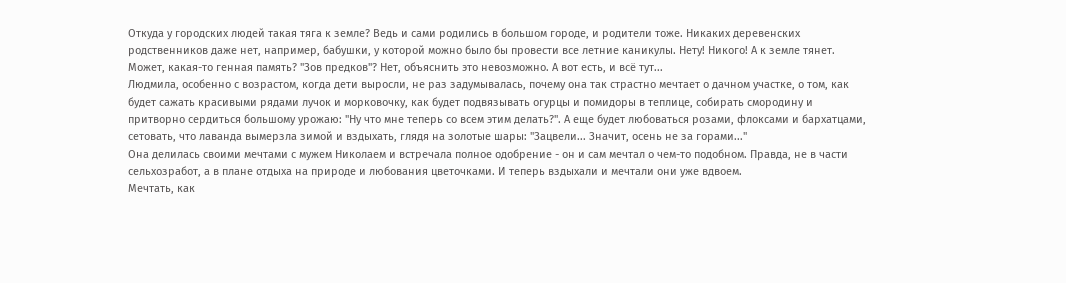Откуда у городских людей такая тяга к земле? Ведь и сами родились в большом городе, и родители тоже. Никаких деревенских родственников даже нет, например, бабушки, у которой можно было бы провести все летние каникулы. Нету! Никого! А к земле тянет. Может, какая-то генная память? "Зов предков"? Нет, объяснить это невозможно. А вот есть, и всё тут...
Людмила, особенно с возрастом, когда дети выросли, не раз задумывалась, почему она так страстно мечтает о дачном участке, о том, как будет сажать красивыми рядами лучок и морковочку, как будет подвязывать огурцы и помидоры в теплице, собирать смородину и притворно сердиться большому урожаю: "Ну что мне теперь со всем этим делать?". А еще будет любоваться розами, флоксами и бархатцами, сетовать, что лаванда вымерзла зимой и вздыхать, глядя на золотые шары: "Зацвели... Значит, осень не за горами..."
Она делилась своими мечтами с мужем Николаем и встречала полное одобрение - он и сам мечтал о чем-то подобном. Правда, не в части сельхозработ, а в плане отдыха на природе и любования цветочками. И теперь вздыхали и мечтали они уже вдвоем.
Мечтать, как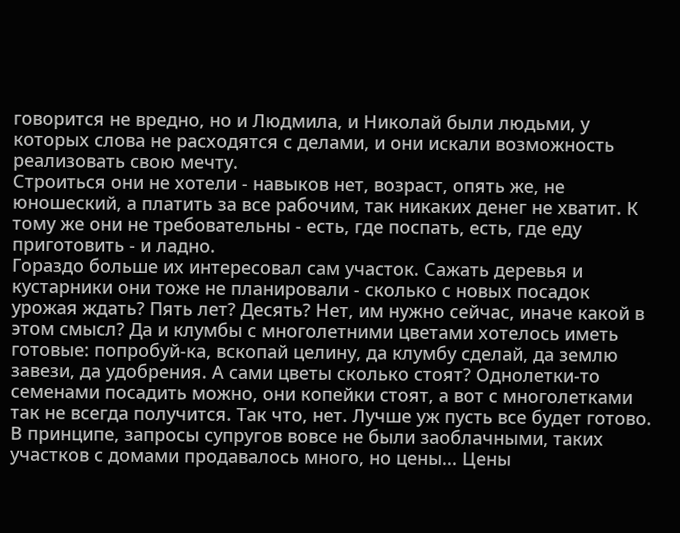говорится не вредно, но и Людмила, и Николай были людьми, у которых слова не расходятся с делами, и они искали возможность реализовать свою мечту.
Строиться они не хотели - навыков нет, возраст, опять же, не юношеский, а платить за все рабочим, так никаких денег не хватит. К тому же они не требовательны - есть, где поспать, есть, где еду приготовить - и ладно.
Гораздо больше их интересовал сам участок. Сажать деревья и кустарники они тоже не планировали - сколько с новых посадок урожая ждать? Пять лет? Десять? Нет, им нужно сейчас, иначе какой в этом смысл? Да и клумбы с многолетними цветами хотелось иметь готовые: попробуй-ка, вскопай целину, да клумбу сделай, да землю завези, да удобрения. А сами цветы сколько стоят? Однолетки-то семенами посадить можно, они копейки стоят, а вот с многолетками так не всегда получится. Так что, нет. Лучше уж пусть все будет готово.
В принципе, запросы супругов вовсе не были заоблачными, таких участков с домами продавалось много, но цены... Цены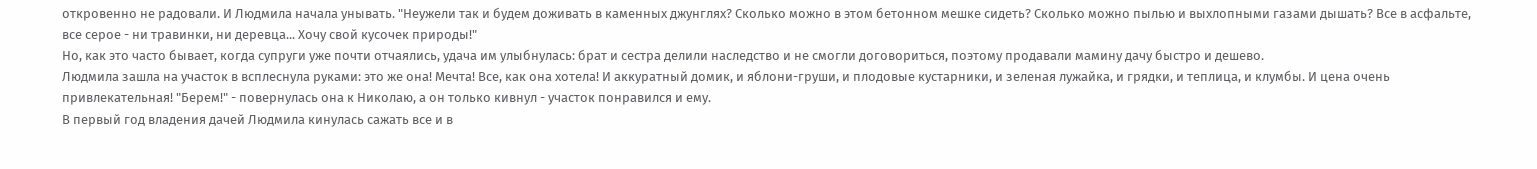откровенно не радовали. И Людмила начала унывать. "Неужели так и будем доживать в каменных джунглях? Сколько можно в этом бетонном мешке сидеть? Сколько можно пылью и выхлопными газами дышать? Все в асфальте, все серое - ни травинки, ни деревца... Хочу свой кусочек природы!"
Но, как это часто бывает, когда супруги уже почти отчаялись, удача им улыбнулась: брат и сестра делили наследство и не смогли договориться, поэтому продавали мамину дачу быстро и дешево.
Людмила зашла на участок в всплеснула руками: это же она! Мечта! Все, как она хотела! И аккуратный домик, и яблони-груши, и плодовые кустарники, и зеленая лужайка, и грядки, и теплица, и клумбы. И цена очень привлекательная! "Берем!" - повернулась она к Николаю, а он только кивнул - участок понравился и ему.
В первый год владения дачей Людмила кинулась сажать все и в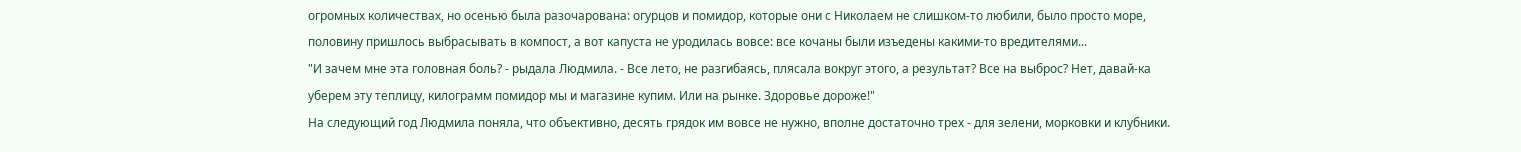огромных количествах, но осенью была разочарована: огурцов и помидор, которые они с Николаем не слишком-то любили, было просто море, половину пришлось выбрасывать в компост, а вот капуста не уродилась вовсе: все кочаны были изъедены какими-то вредителями...
"И зачем мне эта головная боль? - рыдала Людмила. - Все лето, не разгибаясь, плясала вокруг этого, а результат? Все на выброс? Нет, давай-ка уберем эту теплицу, килограмм помидор мы и магазине купим. Или на рынке. Здоровье дороже!"
На следующий год Людмила поняла, что объективно, десять грядок им вовсе не нужно, вполне достаточно трех - для зелени, морковки и клубники.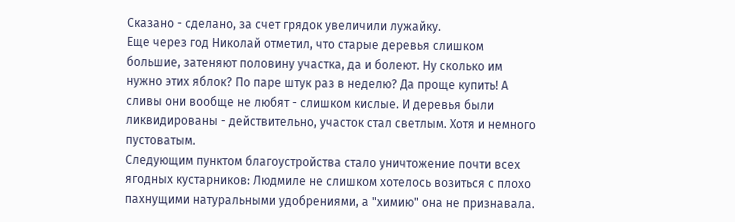Сказано - сделано, за счет грядок увеличили лужайку.
Еще через год Николай отметил, что старые деревья слишком большие, затеняют половину участка, да и болеют. Ну сколько им нужно этих яблок? По паре штук раз в неделю? Да проще купить! А сливы они вообще не любят - слишком кислые. И деревья были ликвидированы - действительно, участок стал светлым. Хотя и немного пустоватым.
Следующим пунктом благоустройства стало уничтожение почти всех ягодных кустарников: Людмиле не слишком хотелось возиться с плохо пахнущими натуральными удобрениями, а "химию" она не признавала.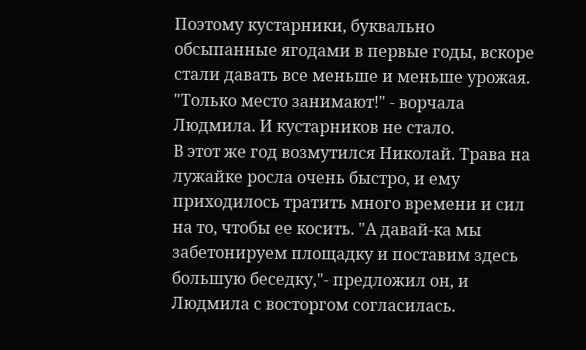Поэтому кустарники, буквально обсыпанные ягодами в первые годы, вскоре стали давать все меньше и меньше урожая. "Только место занимают!" - ворчала Людмила. И кустарников не стало.
В этот же год возмутился Николай. Трава на лужайке росла очень быстро, и ему приходилось тратить много времени и сил на то, чтобы ее косить. "А давай-ка мы забетонируем площадку и поставим здесь большую беседку,"- предложил он, и Людмила с восторгом согласилась.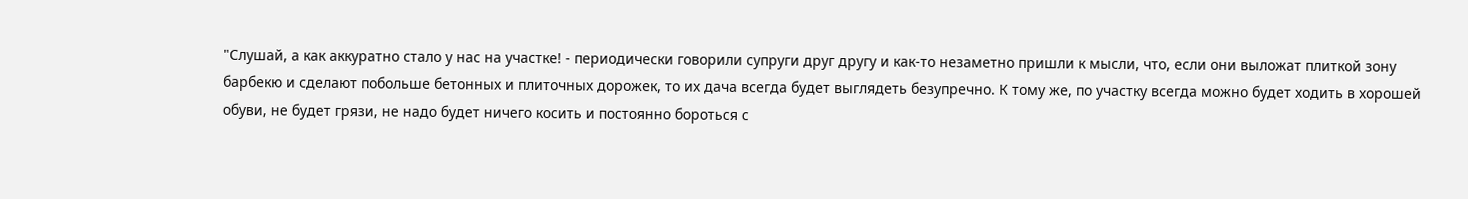"Слушай, а как аккуратно стало у нас на участке! - периодически говорили супруги друг другу и как-то незаметно пришли к мысли, что, если они выложат плиткой зону барбекю и сделают побольше бетонных и плиточных дорожек, то их дача всегда будет выглядеть безупречно. К тому же, по участку всегда можно будет ходить в хорошей обуви, не будет грязи, не надо будет ничего косить и постоянно бороться с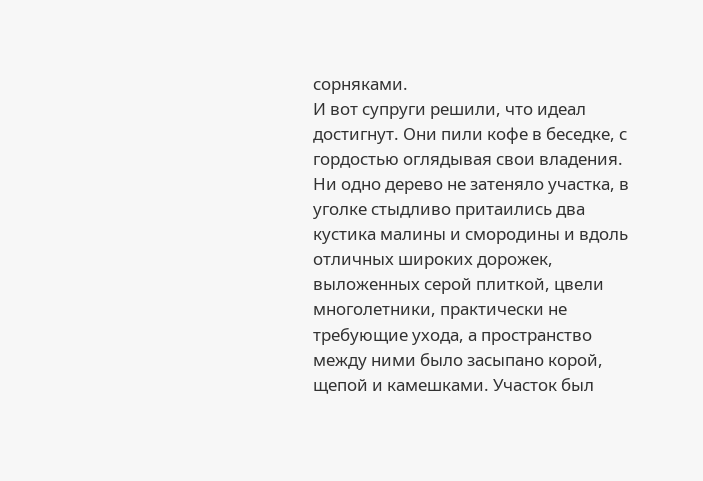сорняками.
И вот супруги решили, что идеал достигнут. Они пили кофе в беседке, с гордостью оглядывая свои владения. Ни одно дерево не затеняло участка, в уголке стыдливо притаились два кустика малины и смородины и вдоль отличных широких дорожек, выложенных серой плиткой, цвели многолетники, практически не требующие ухода, а пространство между ними было засыпано корой, щепой и камешками. Участок был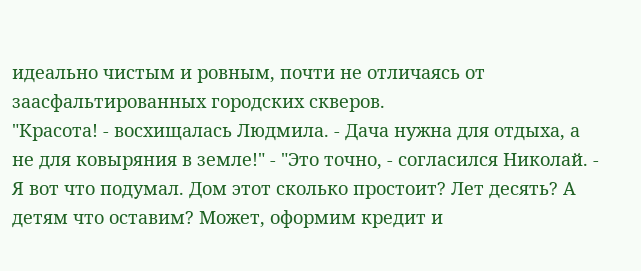идеально чистым и ровным, почти не отличаясь от заасфальтированных городских скверов.
"Красота! - восхищалась Людмила. - Дача нужна для отдыха, а не для ковыряния в земле!" - "Это точно, - согласился Николай. - Я вот что подумал. Дом этот сколько простоит? Лет десять? А детям что оставим? Может, оформим кредит и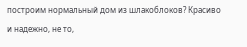построим нормальный дом из шлакоблоков? Красиво и надежно, не то,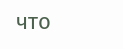что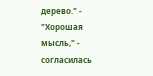дерево." - "Хорошая мысль," - согласилась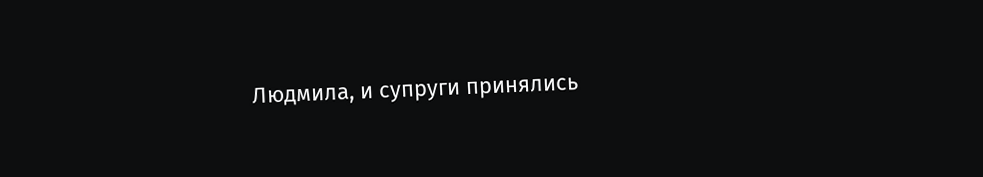Людмила, и супруги принялись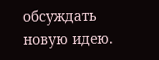обсуждать новую идею.